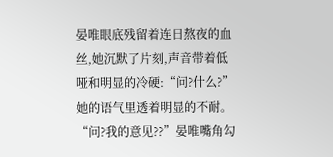晏唯眼底残留着连日熬夜的血丝,她沉默了片刻,声音带着低哑和明显的冷硬:“问?什么?”
她的语气里透着明显的不耐。
“问?我的意见??”晏唯嘴角勾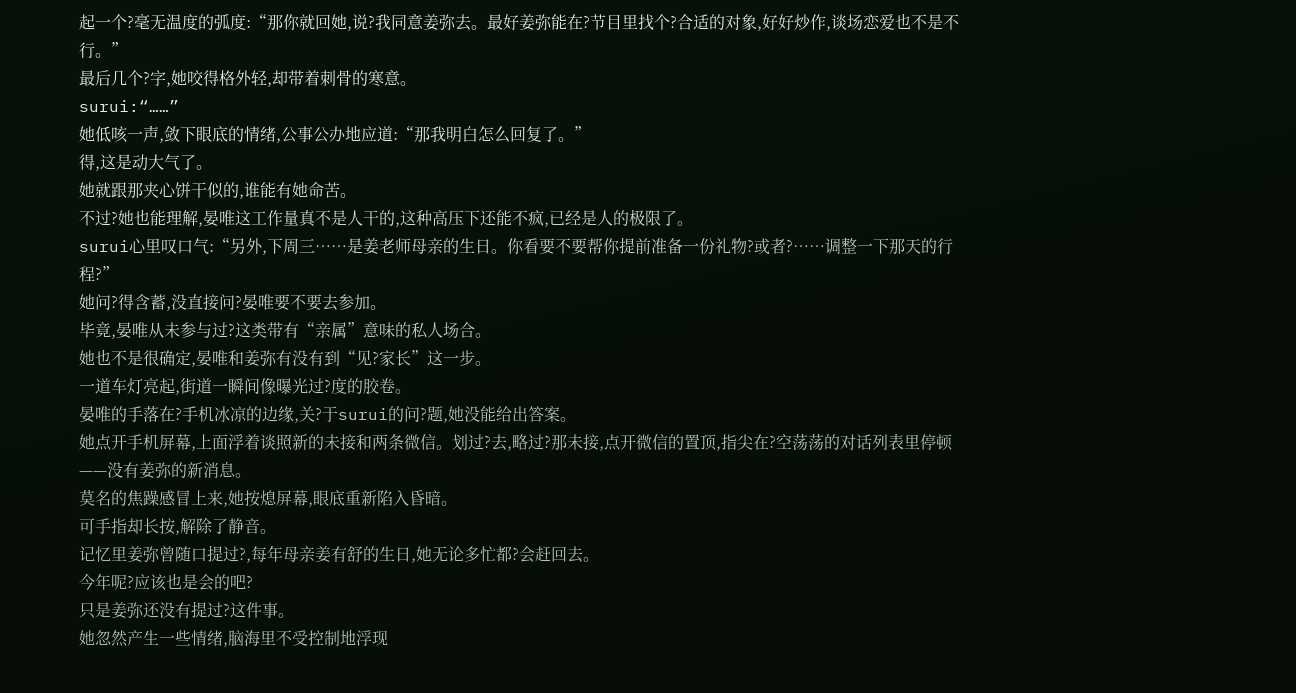起一个?毫无温度的弧度:“那你就回她,说?我同意姜弥去。最好姜弥能在?节目里找个?合适的对象,好好炒作,谈场恋爱也不是不行。”
最后几个?字,她咬得格外轻,却带着刺骨的寒意。
surui:“……”
她低咳一声,敛下眼底的情绪,公事公办地应道:“那我明白怎么回复了。”
得,这是动大气了。
她就跟那夹心饼干似的,谁能有她命苦。
不过?她也能理解,晏唯这工作量真不是人干的,这种高压下还能不疯,已经是人的极限了。
surui心里叹口气:“另外,下周三……是姜老师母亲的生日。你看要不要帮你提前准备一份礼物?或者?……调整一下那天的行程?”
她问?得含蓄,没直接问?晏唯要不要去参加。
毕竟,晏唯从未参与过?这类带有“亲属”意味的私人场合。
她也不是很确定,晏唯和姜弥有没有到“见?家长”这一步。
一道车灯亮起,街道一瞬间像曝光过?度的胶卷。
晏唯的手落在?手机冰凉的边缘,关?于surui的问?题,她没能给出答案。
她点开手机屏幕,上面浮着谈照新的未接和两条微信。划过?去,略过?那未接,点开微信的置顶,指尖在?空荡荡的对话列表里停顿——没有姜弥的新消息。
莫名的焦躁感冒上来,她按熄屏幕,眼底重新陷入昏暗。
可手指却长按,解除了静音。
记忆里姜弥曾随口提过?,每年母亲姜有舒的生日,她无论多忙都?会赶回去。
今年呢?应该也是会的吧?
只是姜弥还没有提过?这件事。
她忽然产生一些情绪,脑海里不受控制地浮现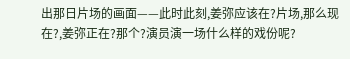出那日片场的画面——此时此刻,姜弥应该在?片场,那么现在?,姜弥正在?那个?演员演一场什么样的戏份呢?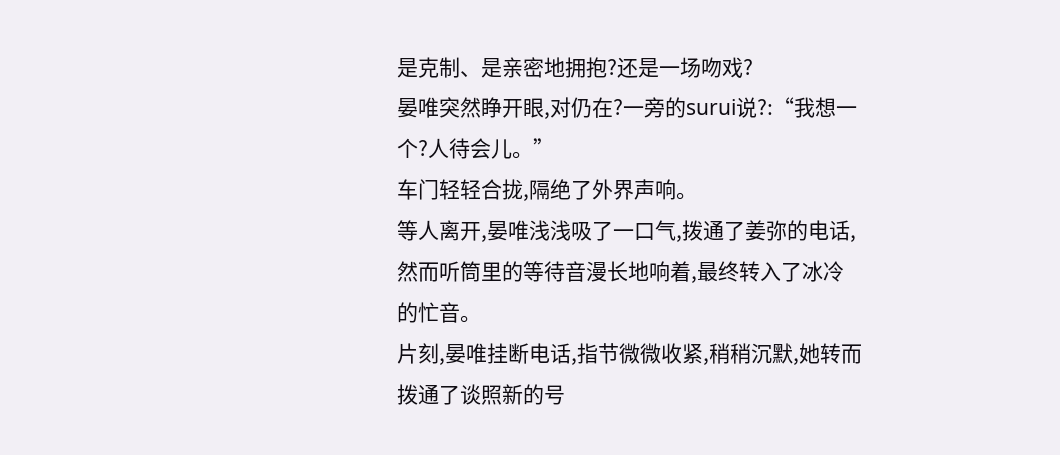是克制、是亲密地拥抱?还是一场吻戏?
晏唯突然睁开眼,对仍在?一旁的surui说?:“我想一个?人待会儿。”
车门轻轻合拢,隔绝了外界声响。
等人离开,晏唯浅浅吸了一口气,拨通了姜弥的电话,然而听筒里的等待音漫长地响着,最终转入了冰冷的忙音。
片刻,晏唯挂断电话,指节微微收紧,稍稍沉默,她转而拨通了谈照新的号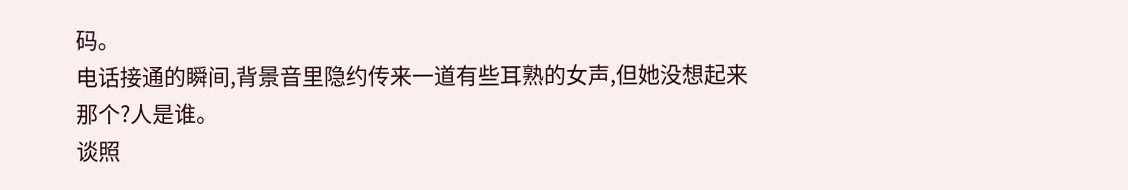码。
电话接通的瞬间,背景音里隐约传来一道有些耳熟的女声,但她没想起来那个?人是谁。
谈照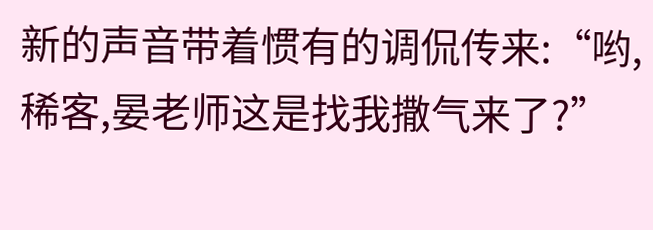新的声音带着惯有的调侃传来:“哟,稀客,晏老师这是找我撒气来了?”